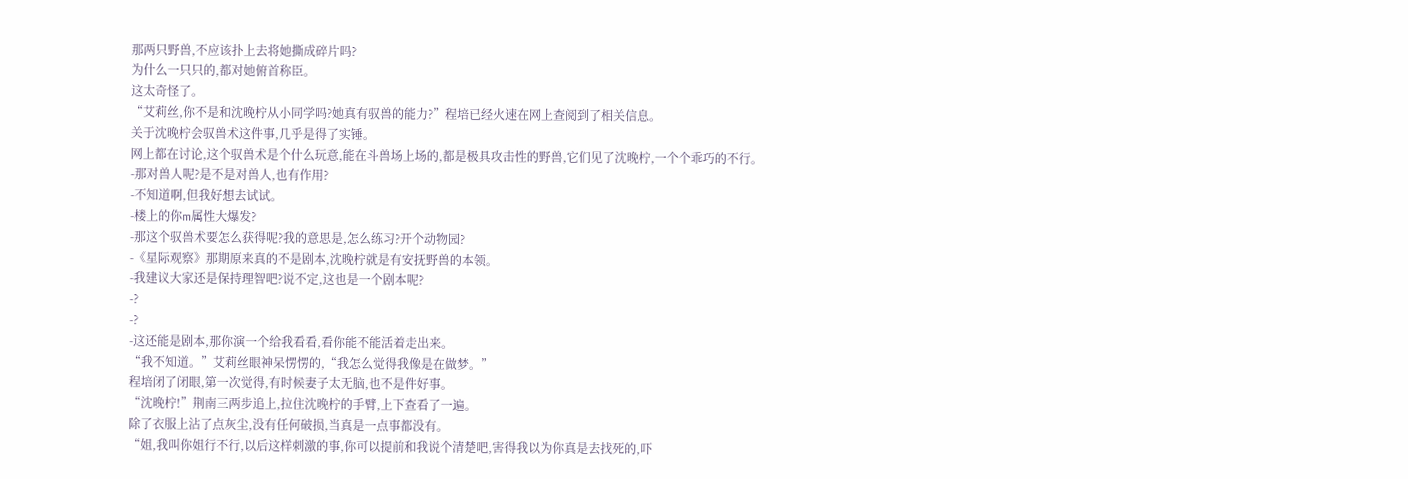那两只野兽,不应该扑上去将她撕成碎片吗?
为什么一只只的,都对她俯首称臣。
这太奇怪了。
“艾莉丝,你不是和沈晚柠从小同学吗?她真有驭兽的能力?”程培已经火速在网上查阅到了相关信息。
关于沈晚柠会驭兽术这件事,几乎是得了实锤。
网上都在讨论,这个驭兽术是个什么玩意,能在斗兽场上场的,都是极具攻击性的野兽,它们见了沈晚柠,一个个乖巧的不行。
-那对兽人呢?是不是对兽人,也有作用?
-不知道啊,但我好想去试试。
-楼上的你m属性大爆发?
-那这个驭兽术要怎么获得呢?我的意思是,怎么练习?开个动物园?
-《星际观察》那期原来真的不是剧本,沈晚柠就是有安抚野兽的本领。
-我建议大家还是保持理智吧?说不定,这也是一个剧本呢?
-?
-?
-这还能是剧本,那你演一个给我看看,看你能不能活着走出来。
“我不知道。”艾莉丝眼神呆愣愣的,“我怎么觉得我像是在做梦。”
程培闭了闭眼,第一次觉得,有时候妻子太无脑,也不是件好事。
“沈晚柠!”荆南三两步追上,拉住沈晚柠的手臂,上下查看了一遍。
除了衣服上沾了点灰尘,没有任何破损,当真是一点事都没有。
“姐,我叫你姐行不行,以后这样刺激的事,你可以提前和我说个清楚吧,害得我以为你真是去找死的,吓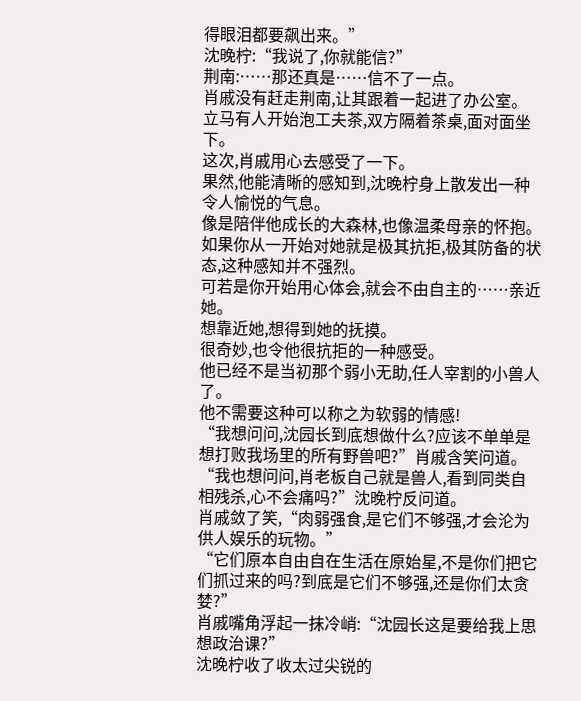得眼泪都要飙出来。”
沈晚柠:“我说了,你就能信?”
荆南:……那还真是……信不了一点。
肖戚没有赶走荆南,让其跟着一起进了办公室。
立马有人开始泡工夫茶,双方隔着茶桌,面对面坐下。
这次,肖戚用心去感受了一下。
果然,他能清晰的感知到,沈晚柠身上散发出一种令人愉悦的气息。
像是陪伴他成长的大森林,也像温柔母亲的怀抱。
如果你从一开始对她就是极其抗拒,极其防备的状态,这种感知并不强烈。
可若是你开始用心体会,就会不由自主的……亲近她。
想靠近她,想得到她的抚摸。
很奇妙,也令他很抗拒的一种感受。
他已经不是当初那个弱小无助,任人宰割的小兽人了。
他不需要这种可以称之为软弱的情感!
“我想问问,沈园长到底想做什么?应该不单单是想打败我场里的所有野兽吧?”肖戚含笑问道。
“我也想问问,肖老板自己就是兽人,看到同类自相残杀,心不会痛吗?”沈晚柠反问道。
肖戚敛了笑,“肉弱强食,是它们不够强,才会沦为供人娱乐的玩物。”
“它们原本自由自在生活在原始星,不是你们把它们抓过来的吗?到底是它们不够强,还是你们太贪婪?”
肖戚嘴角浮起一抹冷峭:“沈园长这是要给我上思想政治课?”
沈晚柠收了收太过尖锐的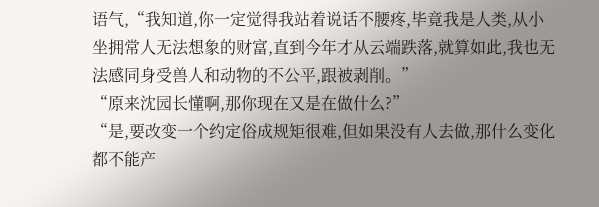语气,“我知道,你一定觉得我站着说话不腰疼,毕竟我是人类,从小坐拥常人无法想象的财富,直到今年才从云端跌落,就算如此,我也无法感同身受兽人和动物的不公平,跟被剥削。”
“原来沈园长懂啊,那你现在又是在做什么?”
“是,要改变一个约定俗成规矩很难,但如果没有人去做,那什么变化都不能产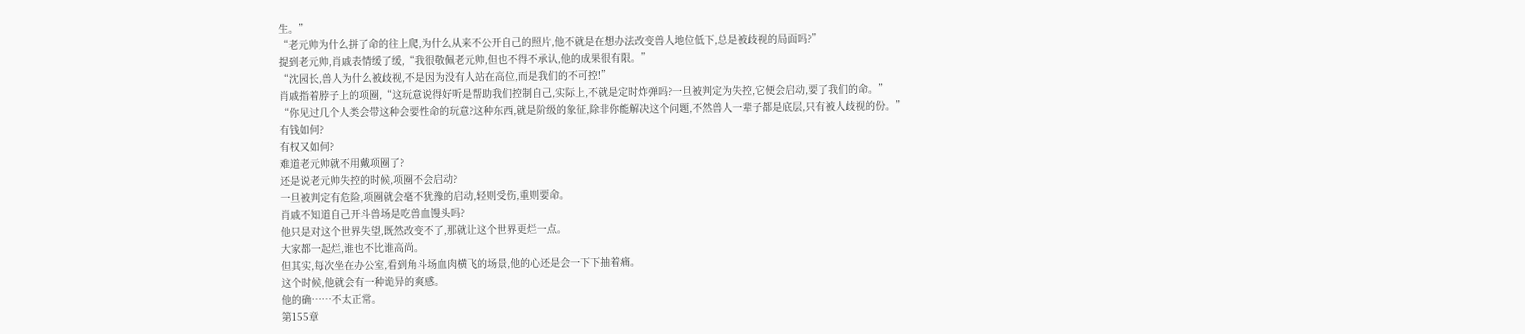生。”
“老元帅为什么拼了命的往上爬,为什么从来不公开自己的照片,他不就是在想办法改变兽人地位低下,总是被歧视的局面吗?”
提到老元帅,肖戚表情缓了缓,“我很敬佩老元帅,但也不得不承认,他的成果很有限。”
“沈园长,兽人为什么被歧视,不是因为没有人站在高位,而是我们的不可控!”
肖戚指着脖子上的项圈,“这玩意说得好听是帮助我们控制自己,实际上,不就是定时炸弹吗?一旦被判定为失控,它便会启动,要了我们的命。”
“你见过几个人类会带这种会要性命的玩意?这种东西,就是阶级的象征,除非你能解决这个问题,不然兽人一辈子都是底层,只有被人歧视的份。”
有钱如何?
有权又如何?
难道老元帅就不用戴项圈了?
还是说老元帅失控的时候,项圈不会启动?
一旦被判定有危险,项圈就会毫不犹豫的启动,轻则受伤,重则要命。
肖戚不知道自己开斗兽场是吃兽血馒头吗?
他只是对这个世界失望,既然改变不了,那就让这个世界更烂一点。
大家都一起烂,谁也不比谁高尚。
但其实,每次坐在办公室,看到角斗场血肉横飞的场景,他的心还是会一下下抽着痛。
这个时候,他就会有一种诡异的爽感。
他的确……不太正常。
第155章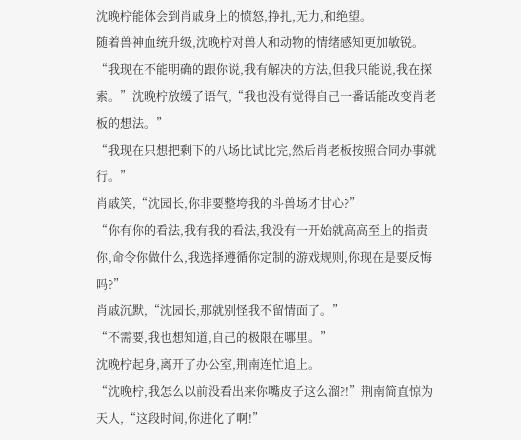沈晚柠能体会到肖戚身上的愤怒,挣扎,无力,和绝望。
随着兽神血统升级,沈晚柠对兽人和动物的情绪感知更加敏锐。
“我现在不能明确的跟你说,我有解决的方法,但我只能说,我在探索。”沈晚柠放缓了语气,“我也没有觉得自己一番话能改变肖老板的想法。”
“我现在只想把剩下的八场比试比完,然后肖老板按照合同办事就行。”
肖戚笑,“沈园长,你非要整垮我的斗兽场才甘心?”
“你有你的看法,我有我的看法,我没有一开始就高高至上的指责你,命令你做什么,我选择遵循你定制的游戏规则,你现在是要反悔吗?”
肖戚沉默,“沈园长,那就别怪我不留情面了。”
“不需要,我也想知道,自己的极限在哪里。”
沈晚柠起身,离开了办公室,荆南连忙追上。
“沈晚柠,我怎么以前没看出来你嘴皮子这么溜?!”荆南简直惊为天人,“这段时间,你进化了啊!”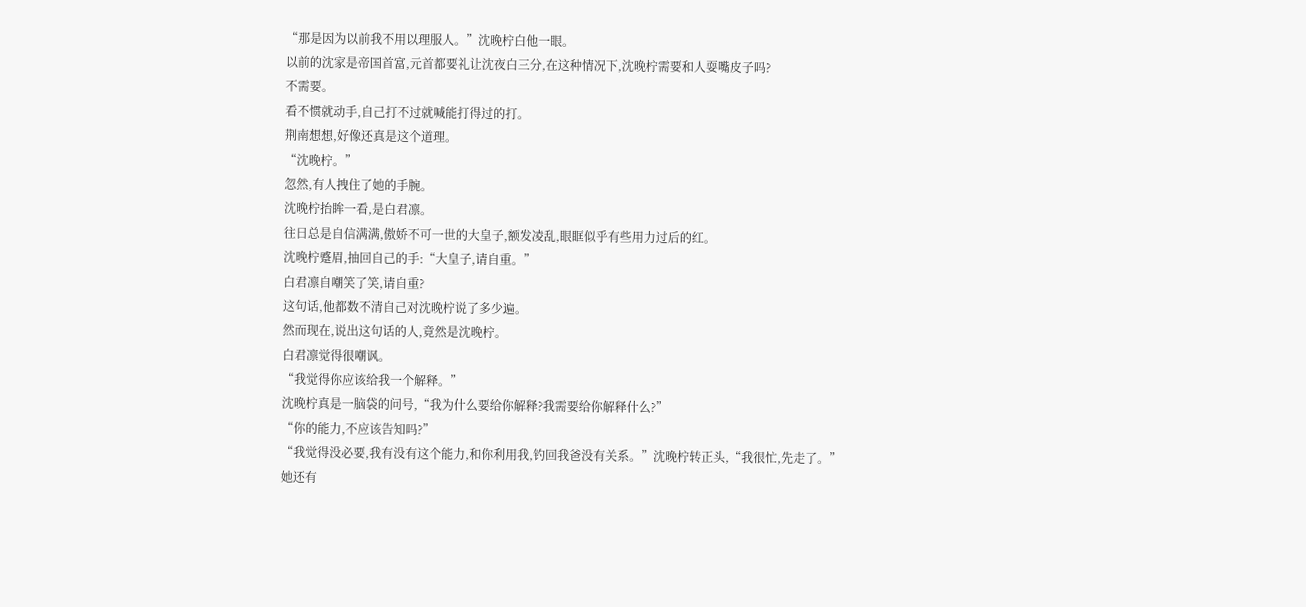“那是因为以前我不用以理服人。”沈晚柠白他一眼。
以前的沈家是帝国首富,元首都要礼让沈夜白三分,在这种情况下,沈晚柠需要和人耍嘴皮子吗?
不需要。
看不惯就动手,自己打不过就喊能打得过的打。
荆南想想,好像还真是这个道理。
“沈晚柠。”
忽然,有人拽住了她的手腕。
沈晚柠抬眸一看,是白君凛。
往日总是自信满满,傲娇不可一世的大皇子,额发凌乱,眼眶似乎有些用力过后的红。
沈晚柠蹙眉,抽回自己的手:“大皇子,请自重。”
白君凛自嘲笑了笑,请自重?
这句话,他都数不清自己对沈晚柠说了多少遍。
然而现在,说出这句话的人,竟然是沈晚柠。
白君凛觉得很嘲讽。
“我觉得你应该给我一个解释。”
沈晚柠真是一脑袋的问号,“我为什么要给你解释?我需要给你解释什么?”
“你的能力,不应该告知吗?”
“我觉得没必要,我有没有这个能力,和你利用我,钓回我爸没有关系。”沈晚柠转正头,“我很忙,先走了。”
她还有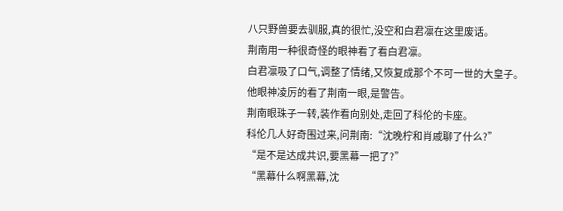八只野兽要去驯服,真的很忙,没空和白君凛在这里废话。
荆南用一种很奇怪的眼神看了看白君凛。
白君凛吸了口气,调整了情绪,又恢复成那个不可一世的大皇子。
他眼神凌厉的看了荆南一眼,是警告。
荆南眼珠子一转,装作看向别处,走回了科伦的卡座。
科伦几人好奇围过来,问荆南:“沈晚柠和肖戚聊了什么?”
“是不是达成共识,要黑幕一把了?”
“黑幕什么啊黑幕,沈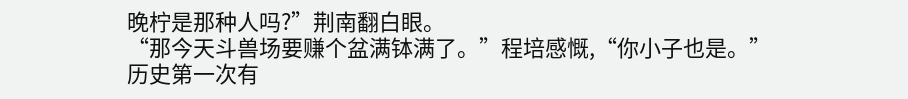晚柠是那种人吗?”荆南翻白眼。
“那今天斗兽场要赚个盆满钵满了。”程培感慨,“你小子也是。”
历史第一次有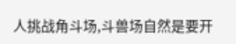人挑战角斗场,斗兽场自然是要开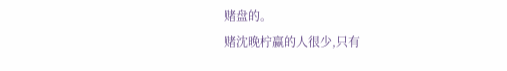赌盘的。
赌沈晚柠赢的人很少,只有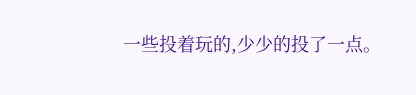一些投着玩的,少少的投了一点。